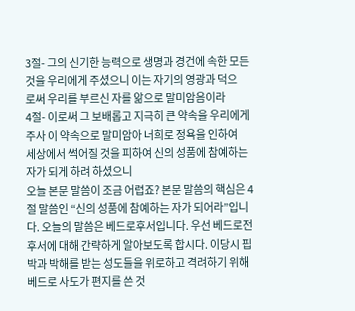3절- 그의 신기한 능력으로 생명과 경건에 속한 모든 것을 우리에게 주셨으니 이는 자기의 영광과 덕으
로써 우리를 부르신 자를 앎으로 말미암음이라
4절- 이로써 그 보배롭고 지극히 큰 약속을 우리에게 주사 이 약속으로 말미암아 너희로 정욕을 인하여
세상에서 썩어질 것을 피하여 신의 성품에 참예하는 자가 되게 하려 하셨으니
오늘 본문 말씀이 조금 어렵죠? 본문 말씀의 핵심은 4절 말씀인 “신의 성품에 참예하는 자가 되어라”입니다. 오늘의 말씀은 베드로후서입니다. 우선 베드로전후서에 대해 간략하게 알아보도록 합시다. 이당시 핍박과 박해를 받는 성도들을 위로하고 격려하기 위해 베드로 사도가 편지를 쓴 것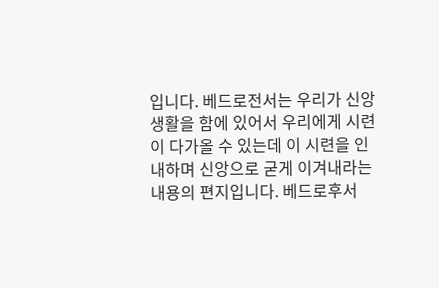입니다. 베드로전서는 우리가 신앙생활을 함에 있어서 우리에게 시련이 다가올 수 있는데 이 시련을 인내하며 신앙으로 굳게 이겨내라는 내용의 편지입니다. 베드로후서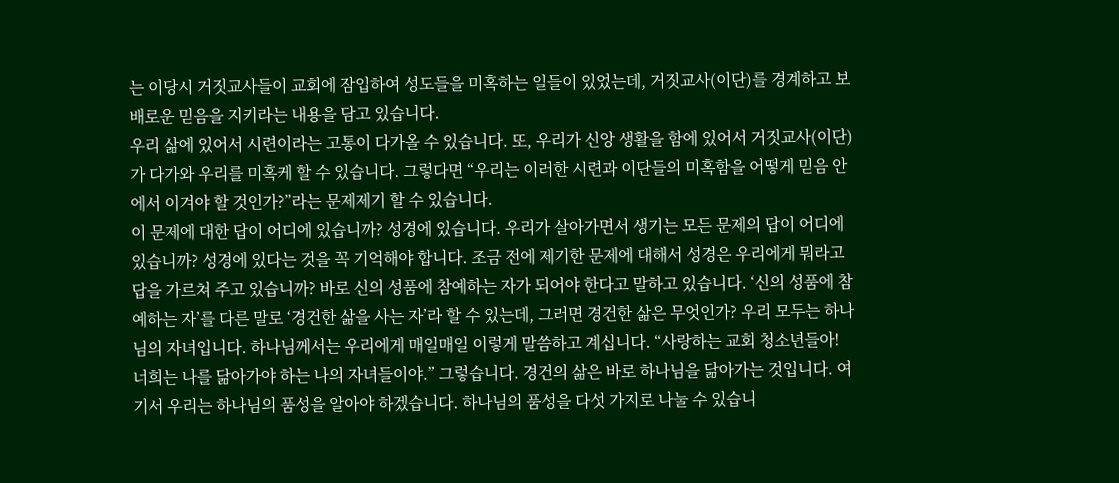는 이당시 거짓교사들이 교회에 잠입하여 성도들을 미혹하는 일들이 있었는데, 거짓교사(이단)를 경계하고 보배로운 믿음을 지키라는 내용을 담고 있습니다.
우리 삶에 있어서 시련이라는 고통이 다가올 수 있습니다. 또, 우리가 신앙 생활을 함에 있어서 거짓교사(이단)가 다가와 우리를 미혹케 할 수 있습니다. 그렇다면 “우리는 이러한 시련과 이단들의 미혹함을 어떻게 믿음 안에서 이겨야 할 것인가?”라는 문제제기 할 수 있습니다.
이 문제에 대한 답이 어디에 있습니까? 성경에 있습니다. 우리가 살아가면서 생기는 모든 문제의 답이 어디에 있습니까? 성경에 있다는 것을 꼭 기억해야 합니다. 조금 전에 제기한 문제에 대해서 성경은 우리에게 뭐라고 답을 가르쳐 주고 있습니까? 바로 신의 성품에 참예하는 자가 되어야 한다고 말하고 있습니다. ‘신의 성품에 참예하는 자’를 다른 말로 ‘경건한 삶을 사는 자’라 할 수 있는데, 그러면 경건한 삶은 무엇인가? 우리 모두는 하나님의 자녀입니다. 하나님께서는 우리에게 매일매일 이렇게 말씀하고 계십니다. “사랑하는 교회 청소년들아! 너희는 나를 닮아가야 하는 나의 자녀들이야.” 그렇습니다. 경건의 삶은 바로 하나님을 닮아가는 것입니다. 여기서 우리는 하나님의 품성을 알아야 하겠습니다. 하나님의 품성을 다섯 가지로 나눌 수 있습니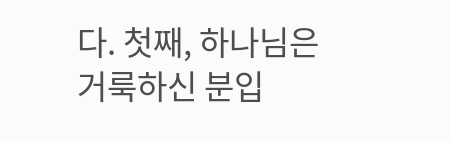다. 첫째, 하나님은 거룩하신 분입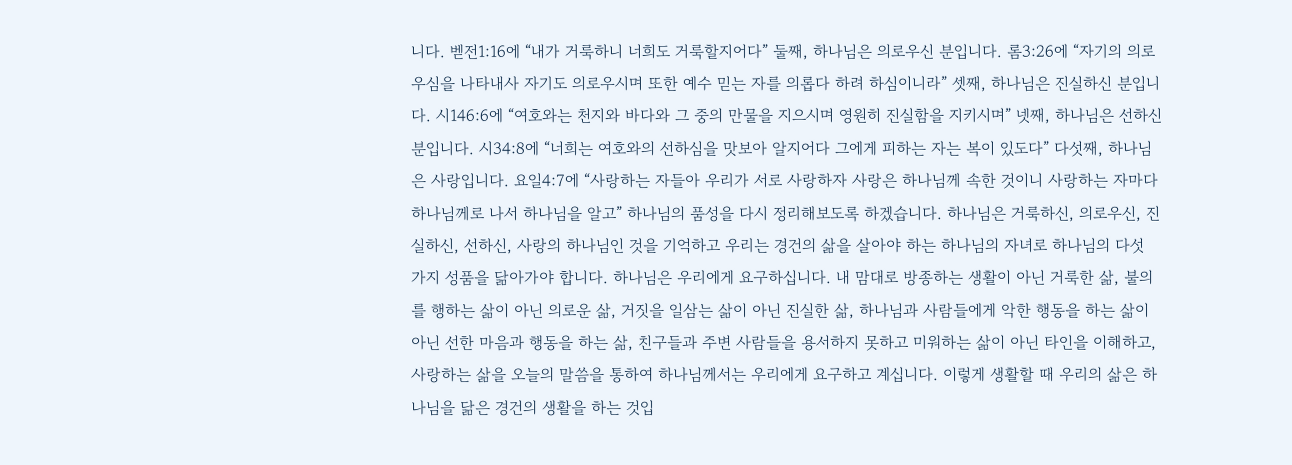니다. 벧전1:16에 “내가 거룩하니 너희도 거룩할지어다” 둘째, 하나님은 의로우신 분입니다. 롬3:26에 “자기의 의로우심을 나타내사 자기도 의로우시며 또한 예수 믿는 자를 의롭다 하려 하심이니라” 셋째, 하나님은 진실하신 분입니다. 시146:6에 “여호와는 천지와 바다와 그 중의 만물을 지으시며 영원히 진실함을 지키시며” 넷째, 하나님은 선하신 분입니다. 시34:8에 “너희는 여호와의 선하심을 맛보아 알지어다 그에게 피하는 자는 복이 있도다” 다섯째, 하나님은 사랑입니다. 요일4:7에 “사랑하는 자들아 우리가 서로 사랑하자 사랑은 하나님께 속한 것이니 사랑하는 자마다 하나님께로 나서 하나님을 알고” 하나님의 품성을 다시 정리해보도록 하겠습니다. 하나님은 거룩하신, 의로우신, 진실하신, 선하신, 사랑의 하나님인 것을 기억하고 우리는 경건의 삶을 살아야 하는 하나님의 자녀로 하나님의 다섯 가지 성품을 닮아가야 합니다. 하나님은 우리에게 요구하십니다. 내 맘대로 방종하는 생활이 아닌 거룩한 삶, 불의를 행하는 삶이 아닌 의로운 삶, 거짓을 일삼는 삶이 아닌 진실한 삶, 하나님과 사람들에게 악한 행동을 하는 삶이 아닌 선한 마음과 행동을 하는 삶, 친구들과 주변 사람들을 용서하지 못하고 미워하는 삶이 아닌 타인을 이해하고, 사랑하는 삶을 오늘의 말씀을 통하여 하나님께서는 우리에게 요구하고 계십니다. 이렇게 생활할 때 우리의 삶은 하나님을 닮은 경건의 생활을 하는 것입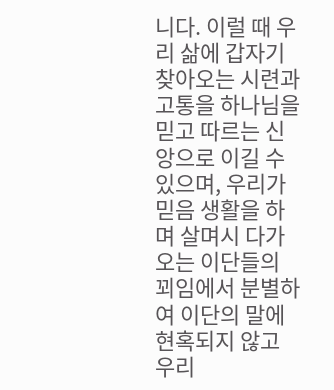니다. 이럴 때 우리 삶에 갑자기 찾아오는 시련과 고통을 하나님을 믿고 따르는 신앙으로 이길 수 있으며, 우리가 믿음 생활을 하며 살며시 다가오는 이단들의 꾀임에서 분별하여 이단의 말에 현혹되지 않고 우리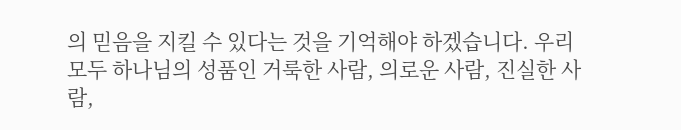의 믿음을 지킬 수 있다는 것을 기억해야 하겠습니다. 우리 모두 하나님의 성품인 거룩한 사람, 의로운 사람, 진실한 사람,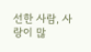선한 사람, 사랑이 많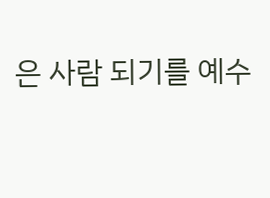은 사람 되기를 예수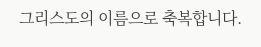그리스도의 이름으로 축복합니다.